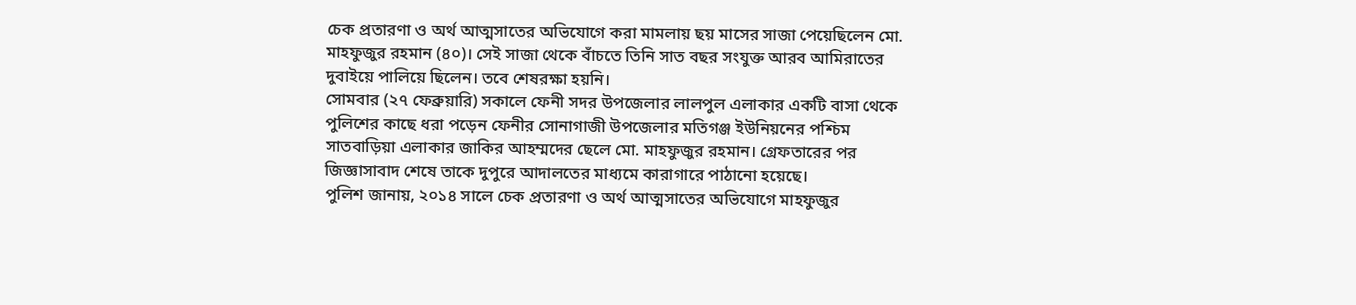চেক প্রতারণা ও অর্থ আত্মসাতের অভিযোগে করা মামলায় ছয় মাসের সাজা পেয়েছিলেন মো. মাহফুজুর রহমান (৪০)। সেই সাজা থেকে বাঁচতে তিনি সাত বছর সংযুক্ত আরব আমিরাতের দুবাইয়ে পালিয়ে ছিলেন। তবে শেষরক্ষা হয়নি।
সোমবার (২৭ ফেব্রুয়ারি) সকালে ফেনী সদর উপজেলার লালপুল এলাকার একটি বাসা থেকে পুলিশের কাছে ধরা পড়েন ফেনীর সোনাগাজী উপজেলার মতিগঞ্জ ইউনিয়নের পশ্চিম সাতবাড়িয়া এলাকার জাকির আহম্মদের ছেলে মো. মাহফুজুর রহমান। গ্রেফতারের পর জিজ্ঞাসাবাদ শেষে তাকে দুপুরে আদালতের মাধ্যমে কারাগারে পাঠানো হয়েছে।
পুলিশ জানায়, ২০১৪ সালে চেক প্রতারণা ও অর্থ আত্মসাতের অভিযোগে মাহফুজুর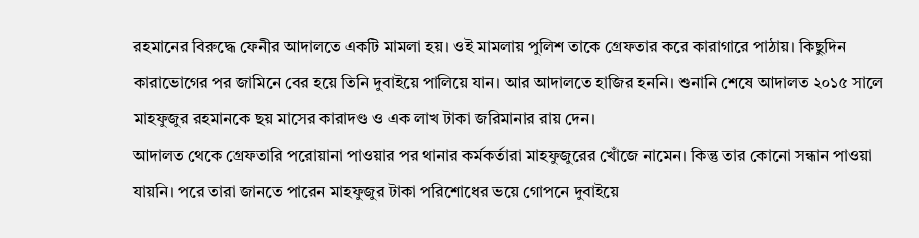রহমানের বিরুদ্ধে ফেনীর আদালতে একটি মামলা হয়। ওই মামলায় পুলিশ তাকে গ্রেফতার করে কারাগারে পাঠায়। কিছুদিন কারাভোগের পর জামিনে বের হয়ে তিনি দুবাইয়ে পালিয়ে যান। আর আদালতে হাজির হননি। শুনানি শেষে আদালত ২০১৫ সালে মাহফুজুর রহমানকে ছয় মাসের কারাদণ্ড ও এক লাখ টাকা জরিমানার রায় দেন।
আদালত থেকে গ্রেফতারি পরোয়ানা পাওয়ার পর থানার কর্মকর্তারা মাহফুজুরের খোঁজে নামেন। কিন্তু তার কোনো সন্ধান পাওয়া যায়নি। পরে তারা জানতে পারেন মাহফুজুর টাকা পরিশোধের ভয়ে গোপনে দুবাইয়ে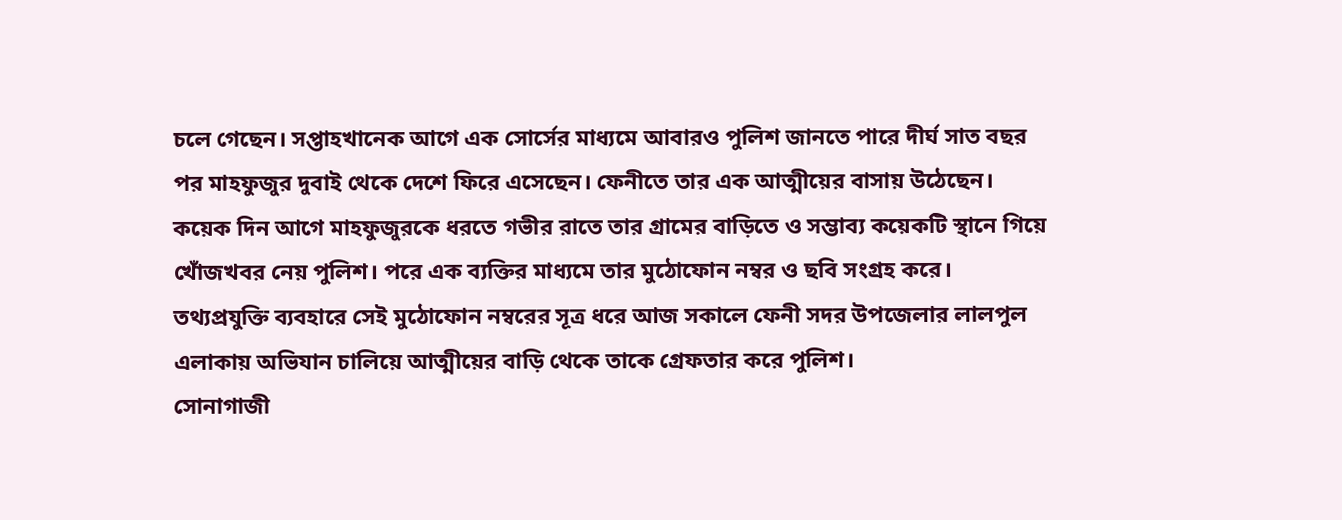চলে গেছেন। সপ্তাহখানেক আগে এক সোর্সের মাধ্যমে আবারও পুলিশ জানতে পারে দীর্ঘ সাত বছর পর মাহফুজুর দুবাই থেকে দেশে ফিরে এসেছেন। ফেনীতে তার এক আত্মীয়ের বাসায় উঠেছেন।
কয়েক দিন আগে মাহফুজুরকে ধরতে গভীর রাতে তার গ্রামের বাড়িতে ও সম্ভাব্য কয়েকটি স্থানে গিয়ে খোঁজখবর নেয় পুলিশ। পরে এক ব্যক্তির মাধ্যমে তার মুঠোফোন নম্বর ও ছবি সংগ্রহ করে। তথ্যপ্রযুক্তি ব্যবহারে সেই মুঠোফোন নম্বরের সূত্র ধরে আজ সকালে ফেনী সদর উপজেলার লালপুল এলাকায় অভিযান চালিয়ে আত্মীয়ের বাড়ি থেকে তাকে গ্রেফতার করে পুলিশ।
সোনাগাজী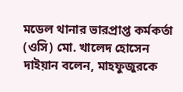মডেল থানার ভারপ্রাপ্ত কর্মকর্তা (ওসি) মো. খালেদ হোসেন দাইয়ান বলেন, মাহফুজুরকে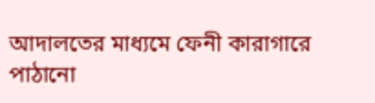আদালতের মাধ্যমে ফেনী কারাগারে পাঠানো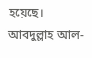হয়েছে।
আবদুল্লাহ আল-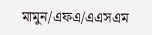মামুন/এফএ/এএসএম